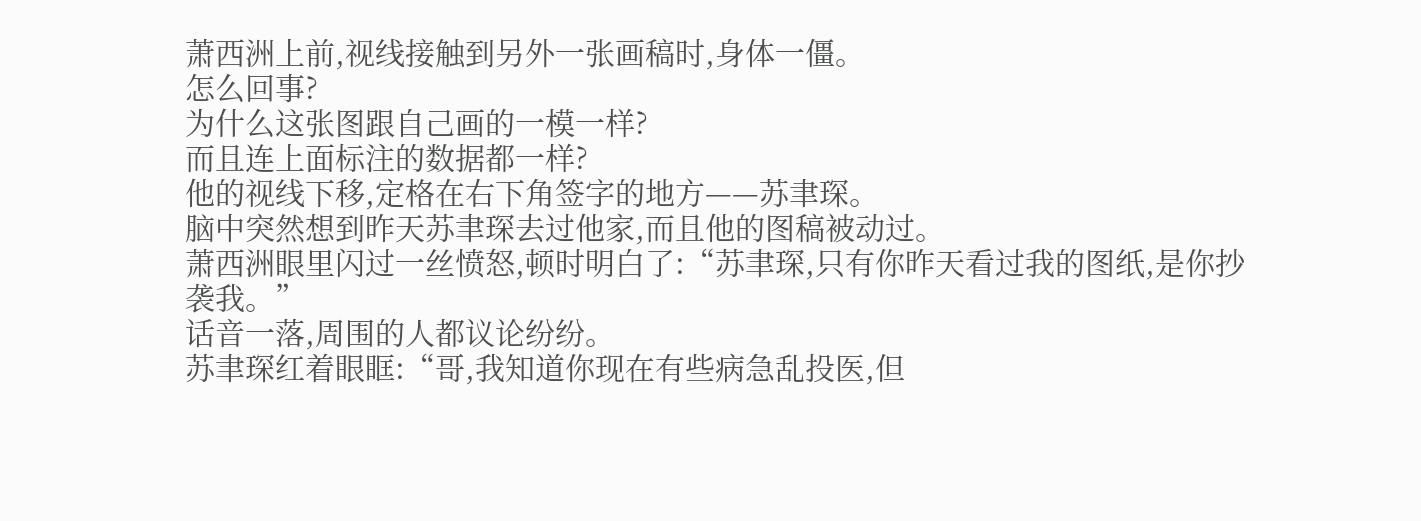萧西洲上前,视线接触到另外一张画稿时,身体一僵。
怎么回事?
为什么这张图跟自己画的一模一样?
而且连上面标注的数据都一样?
他的视线下移,定格在右下角签字的地方——苏聿琛。
脑中突然想到昨天苏聿琛去过他家,而且他的图稿被动过。
萧西洲眼里闪过一丝愤怒,顿时明白了:“苏聿琛,只有你昨天看过我的图纸,是你抄袭我。”
话音一落,周围的人都议论纷纷。
苏聿琛红着眼眶:“哥,我知道你现在有些病急乱投医,但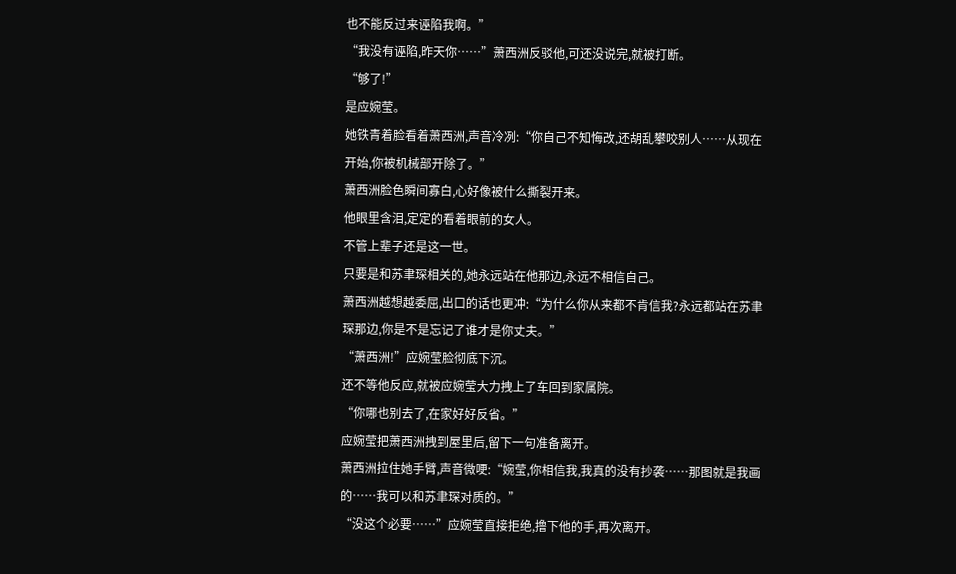也不能反过来诬陷我啊。”
“我没有诬陷,昨天你……”萧西洲反驳他,可还没说完,就被打断。
“够了!”
是应婉莹。
她铁青着脸看着萧西洲,声音冷冽:“你自己不知悔改,还胡乱攀咬别人……从现在开始,你被机械部开除了。”
萧西洲脸色瞬间寡白,心好像被什么撕裂开来。
他眼里含泪,定定的看着眼前的女人。
不管上辈子还是这一世。
只要是和苏聿琛相关的,她永远站在他那边,永远不相信自己。
萧西洲越想越委屈,出口的话也更冲:“为什么你从来都不肯信我?永远都站在苏聿琛那边,你是不是忘记了谁才是你丈夫。”
“萧西洲!”应婉莹脸彻底下沉。
还不等他反应,就被应婉莹大力拽上了车回到家属院。
“你哪也别去了,在家好好反省。”
应婉莹把萧西洲拽到屋里后,留下一句准备离开。
萧西洲拉住她手臂,声音微哽:“婉莹,你相信我,我真的没有抄袭……那图就是我画的……我可以和苏聿琛对质的。”
“没这个必要……”应婉莹直接拒绝,撸下他的手,再次离开。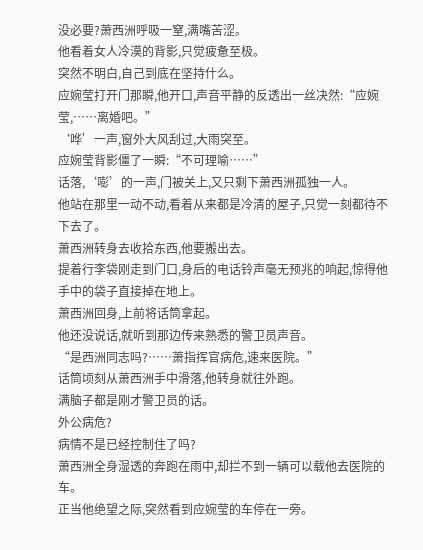没必要?萧西洲呼吸一窒,满嘴苦涩。
他看着女人冷漠的背影,只觉疲惫至极。
突然不明白,自己到底在坚持什么。
应婉莹打开门那瞬,他开口,声音平静的反透出一丝决然:“应婉莹,……离婚吧。”
‘哗’一声,窗外大风刮过,大雨突至。
应婉莹背影僵了一瞬:“不可理喻……”
话落,‘嘭’的一声,门被关上,又只剩下萧西洲孤独一人。
他站在那里一动不动,看着从来都是冷清的屋子,只觉一刻都待不下去了。
萧西洲转身去收拾东西,他要搬出去。
提着行李袋刚走到门口,身后的电话铃声毫无预兆的响起,惊得他手中的袋子直接掉在地上。
萧西洲回身,上前将话筒拿起。
他还没说话,就听到那边传来熟悉的警卫员声音。
“是西洲同志吗?……萧指挥官病危,速来医院。”
话筒顷刻从萧西洲手中滑落,他转身就往外跑。
满脑子都是刚才警卫员的话。
外公病危?
病情不是已经控制住了吗?
萧西洲全身湿透的奔跑在雨中,却拦不到一辆可以载他去医院的车。
正当他绝望之际,突然看到应婉莹的车停在一旁。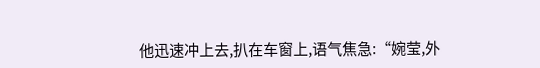他迅速冲上去,扒在车窗上,语气焦急:“婉莹,外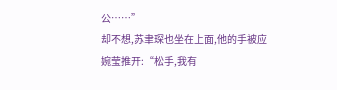公……”
却不想,苏聿琛也坐在上面,他的手被应婉莹推开:“松手,我有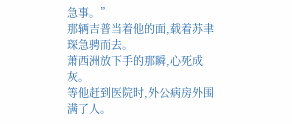急事。”
那辆吉普当着他的面,载着苏聿琛急骋而去。
萧西洲放下手的那瞬,心死成灰。
等他赶到医院时,外公病房外围满了人。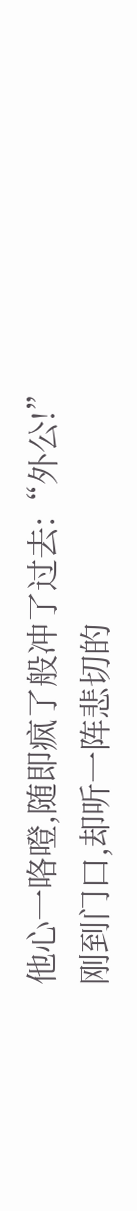他心一咯噔,随即疯了般冲了过去:“外公!”
刚到门口,却听一阵悲切的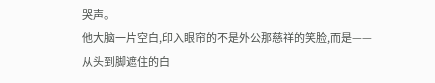哭声。
他大脑一片空白,印入眼帘的不是外公那慈祥的笑脸,而是——
从头到脚遮住的白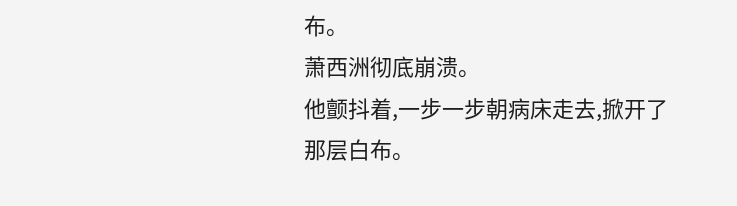布。
萧西洲彻底崩溃。
他颤抖着,一步一步朝病床走去,掀开了那层白布。